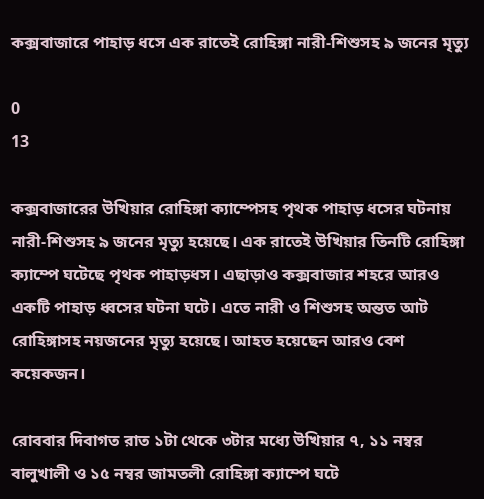কক্সবাজারে পাহাড় ধসে এক রাতেই রোহিঙ্গা নারী-শিশুসহ ৯ জনের মৃত্যু

0
13

কক্সবাজারের উখিয়ার রোহিঙ্গা ক্যাম্পেসহ পৃথক পাহাড় ধসের ঘটনায় নারী-শিশুসহ ৯ জনের মৃত্যু হয়েছে। এক রাতেই উখিয়ার তিনটি রোহিঙ্গা ক্যাম্পে ঘটেছে পৃথক পাহাড়ধস। এছাড়াও কক্সবাজার শহরে আরও একটি পাহাড় ধ্বসের ঘটনা ঘটে। এতে নারী ও শিশুসহ অন্তত আট রোহিঙ্গাসহ নয়জনের মৃত্যু হয়েছে। আহত হয়েছেন আরও বেশ কয়েকজন।

রোববার দিবাগত রাত ১টা থেকে ৩টার মধ্যে উখিয়ার ৭, ১১ নম্বর বালুখালী ও ১৫ নম্বর জামতলী রোহিঙ্গা ক্যাম্পে ঘটে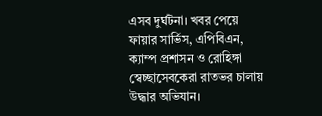এসব দুর্ঘটনা। খবর পেয়ে ফায়ার সার্ভিস, এপিবিএন, ক্যাম্প প্রশাসন ও রোহিঙ্গা স্বেচ্ছাসেবকেরা রাতভর চালায় উদ্ধার অভিযান।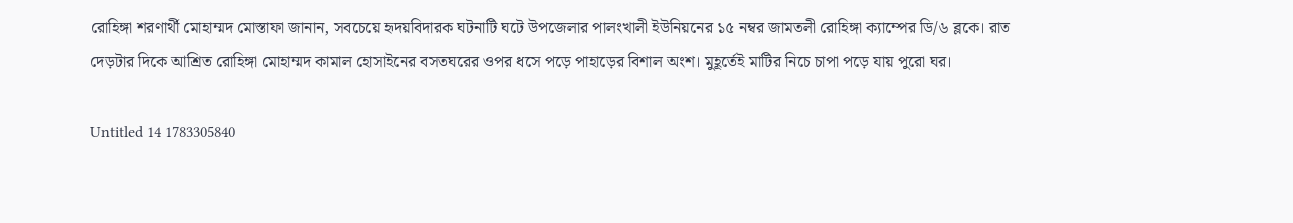রোহিঙ্গা শরণার্থী মোহাম্মদ মোস্তাফা জানান, সবচেয়ে হৃদয়বিদারক ঘটনাটি ঘটে উপজেলার পালংখালী ইউনিয়নের ১৫ নম্বর জামতলী রোহিঙ্গা ক্যাম্পের ডি/৬ ব্লকে। রাত দেড়টার দিকে আশ্রিত রোহিঙ্গা মোহাম্মদ কামাল হোসাইনের বসতঘরের ওপর ধসে পড়ে পাহাড়ের বিশাল অংশ। মুহূর্তেই মাটির নিচে চাপা পড়ে যায় পুরো ঘর।

Untitled 14 1783305840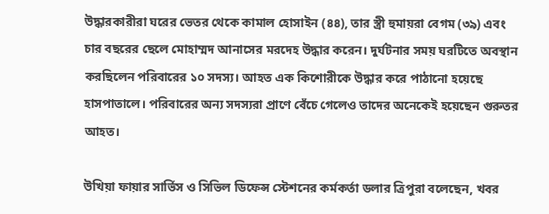উদ্ধারকারীরা ঘরের ভেতর থেকে কামাল হোসাইন (৪৪), তার স্ত্রী হুমায়রা বেগম (৩৯) এবং চার বছরের ছেলে মোহাম্মদ আনাসের মরদেহ উদ্ধার করেন। দুর্ঘটনার সময় ঘরটিতে অবস্থান করছিলেন পরিবারের ১০ সদস্য। আহত এক কিশোরীকে উদ্ধার করে পাঠানো হয়েছে হাসপাতালে। পরিবারের অন্য সদস্যরা প্রাণে বেঁচে গেলেও তাদের অনেকেই হয়েছেন গুরুতর আহত।

উখিয়া ফায়ার সার্ভিস ও সিভিল ডিফেন্স স্টেশনের কর্মকর্তা ডলার ত্রিপুরা বলেছেন, খবর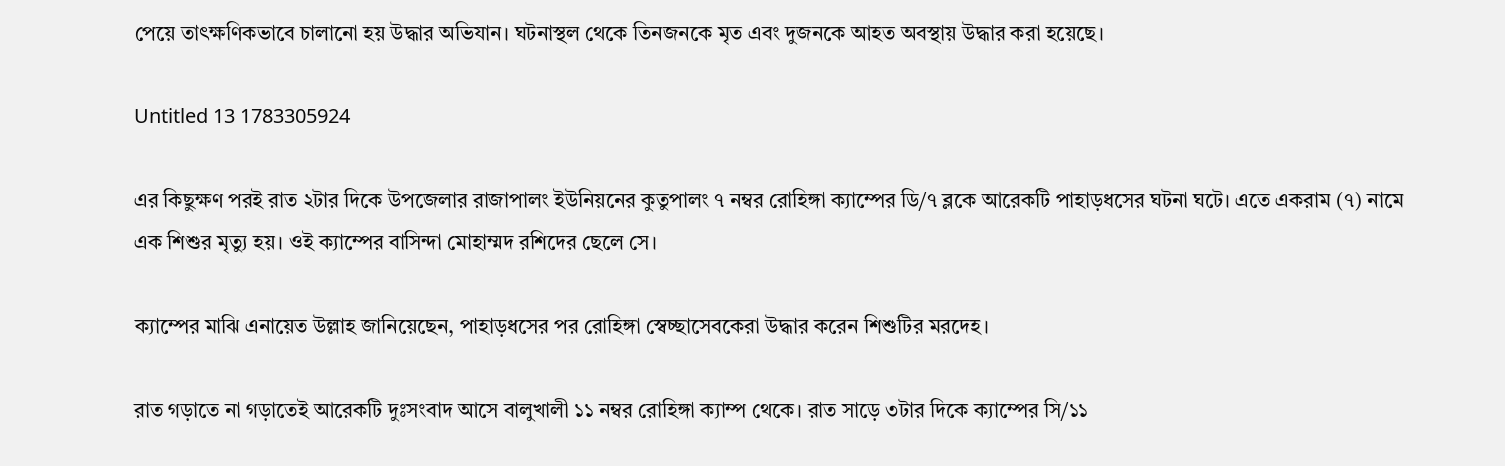পেয়ে তাৎক্ষণিকভাবে চালানো হয় উদ্ধার অভিযান। ঘটনাস্থল থেকে তিনজনকে মৃত এবং দুজনকে আহত অবস্থায় উদ্ধার করা হয়েছে।

Untitled 13 1783305924

এর কিছুক্ষণ পরই রাত ২টার দিকে উপজেলার রাজাপালং ইউনিয়নের কুতুপালং ৭ নম্বর রোহিঙ্গা ক্যাম্পের ডি/৭ ব্লকে আরেকটি পাহাড়ধসের ঘটনা ঘটে। এতে একরাম (৭) নামে এক শিশুর মৃত্যু হয়। ওই ক্যাম্পের বাসিন্দা মোহাম্মদ রশিদের ছেলে সে।

ক্যাম্পের মাঝি এনায়েত উল্লাহ জানিয়েছেন, পাহাড়ধসের পর রোহিঙ্গা স্বেচ্ছাসেবকেরা উদ্ধার করেন শিশুটির মরদেহ।

রাত গড়াতে না গড়াতেই আরেকটি দুঃসংবাদ আসে বালুখালী ১১ নম্বর রোহিঙ্গা ক্যাম্প থেকে। রাত সাড়ে ৩টার দিকে ক্যাম্পের সি/১১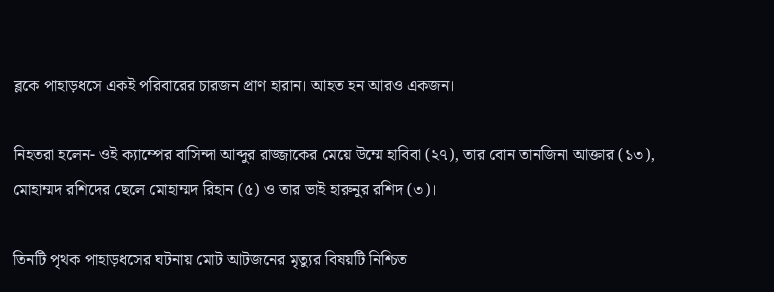ব্লকে পাহাড়ধসে একই পরিবারের চারজন প্রাণ হারান। আহত হন আরও একজন।

নিহতরা হলেন- ওই ক্যাম্পের বাসিন্দা আব্দুর রাজ্জাকের মেয়ে উম্মে হাবিবা (২৭), তার বোন তানজিনা আক্তার (১৩), মোহাম্মদ রশিদের ছেলে মোহাম্মদ রিহান (৫) ও তার ভাই হারুনুর রশিদ (৩)।

তিনটি পৃথক পাহাড়ধসের ঘটনায় মোট আটজনের মৃত্যুর বিষয়টি নিশ্চিত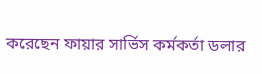করেছেন ফায়ার সার্ভিস কর্মকর্তা ডলার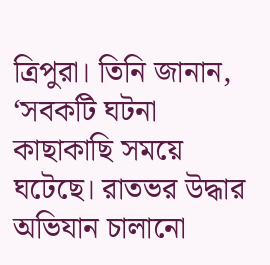ত্রিপুরা। তিনি জানান, ‘সবকটি ঘটনা কাছাকাছি সময়ে ঘটেছে। রাতভর উদ্ধার অভিযান চালানো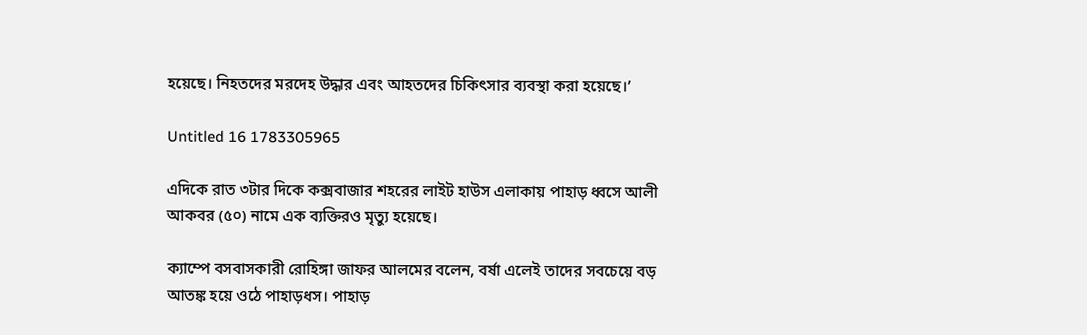হয়েছে। নিহতদের মরদেহ উদ্ধার এবং আহতদের চিকিৎসার ব্যবস্থা করা হয়েছে।’

Untitled 16 1783305965

এদিকে রাত ৩টার দিকে কক্সবাজার শহরের লাইট হাউস এলাকায় পাহাড় ধ্বসে আলী আকবর (৫০) নামে এক ব্যক্তিরও মৃত্যু হয়েছে।

ক্যাম্পে বসবাসকারী রোহিঙ্গা জাফর আলমের বলেন, বর্ষা এলেই তাদের সবচেয়ে বড় আতঙ্ক হয়ে ওঠে পাহাড়ধস। পাহাড়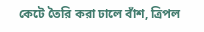কেটে তৈরি করা ঢালে বাঁশ, ত্রিপল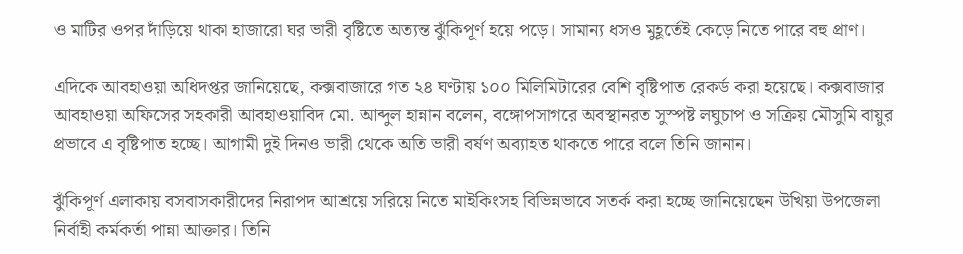ও মাটির ওপর দাঁড়িয়ে থাকা হাজারো ঘর ভারী বৃষ্টিতে অত্যন্ত ঝুঁকিপূর্ণ হয়ে পড়ে। সামান্য ধসও মুহূর্তেই কেড়ে নিতে পারে বহু প্রাণ।

এদিকে আবহাওয়া অধিদপ্তর জানিয়েছে, কক্সবাজারে গত ২৪ ঘণ্টায় ১০০ মিলিমিটারের বেশি বৃষ্টিপাত রেকর্ড করা হয়েছে। কক্সবাজার আবহাওয়া অফিসের সহকারী আবহাওয়াবিদ মো. আব্দুল হান্নান বলেন, বঙ্গোপসাগরে অবস্থানরত সুস্পষ্ট লঘুচাপ ও সক্রিয় মৌসুমি বায়ুর প্রভাবে এ বৃষ্টিপাত হচ্ছে। আগামী দুই দিনও ভারী থেকে অতি ভারী বর্ষণ অব্যাহত থাকতে পারে বলে তিনি জানান।

ঝুঁকিপূর্ণ এলাকায় বসবাসকারীদের নিরাপদ আশ্রয়ে সরিয়ে নিতে মাইকিংসহ বিভিন্নভাবে সতর্ক করা হচ্ছে জানিয়েছেন উখিয়া উপজেলা নির্বাহী কর্মকর্তা পান্না আক্তার। তিনি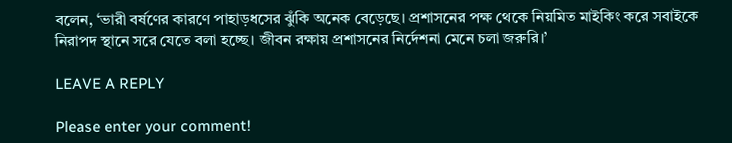বলেন, ‘ভারী বর্ষণের কারণে পাহাড়ধসের ঝুঁকি অনেক বেড়েছে। প্রশাসনের পক্ষ থেকে নিয়মিত মাইকিং করে সবাইকে নিরাপদ স্থানে সরে যেতে বলা হচ্ছে। জীবন রক্ষায় প্রশাসনের নির্দেশনা মেনে চলা জরুরি।’

LEAVE A REPLY

Please enter your comment!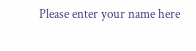Please enter your name here